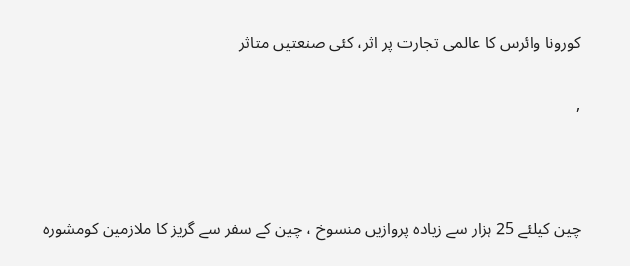کورونا وائرس کا عالمی تجارت پر اثر، کئی صنعتیں متاثر

,



چین کیلئے 25 ہزار سے زیادہ پروازیں منسوخ ، چین کے سفر سے گریز کا ملازمین کومشورہ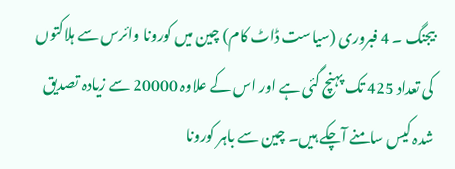بیجنگ ۔ 4 فبروری (سیاست ڈاٹ کام) چین میں کورونا وائرس سے ہلاکتوں کی تعداد 425 تک پہنچ گئی ہے اور اس کے علاوہ 20000 سے زیادہ تصدیق شدہ کیس سامنے آچکے ہیں۔ چین سے باہر کورونا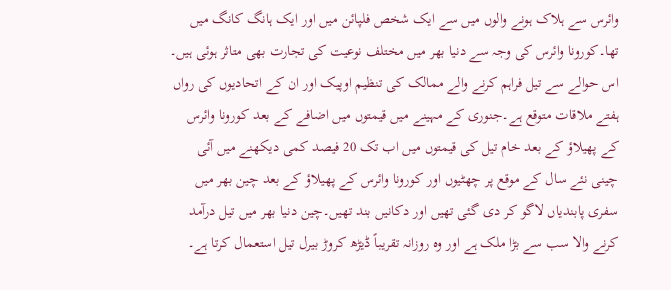وائرس سے ہلاک ہونے والوں میں سے ایک شخص فلپائن میں اور ایک ہانگ کانگ میں تھا۔کورونا وائرس کی وجہ سے دنیا بھر میں مختلف نوعیت کی تجارت بھی متاثر ہوئی ہیں۔ اس حوالے سے تیل فراہم کرنے والے ممالک کی تنظیم اوپیک اور ان کے اتحادیوں کی رواں ہفتے ملاقات متوقع ہے۔جنوری کے مہینے میں قیمتوں میں اضافے کے بعد کورونا وائرس کے پھیلاؤ کے بعد خام تیل کی قیمتوں میں اب تک 20 فیصد کمی دیکھنے میں آئی چینی نئے سال کے موقع پر چھٹیوں اور کورونا وائرس کے پھیلاؤ کے بعد چین بھر میں سفری پابندیاں لاگو کر دی گئی تھیں اور دکانیں بند تھیں۔چین دنیا بھر میں تیل درآمد کرنے والا سب سے بڑا ملک ہے اور وہ روزانہ تقریباً ڈیڑھ کروڑ بیرل تیل استعمال کرتا ہے۔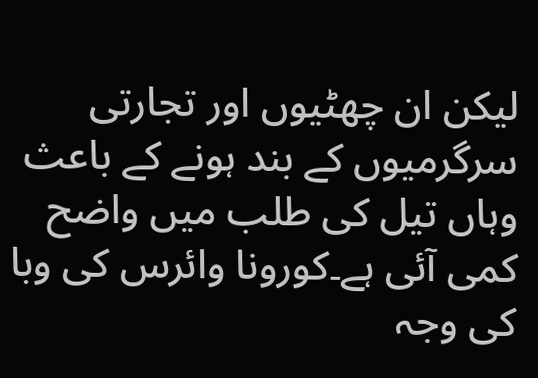لیکن ان چھٹیوں اور تجارتی سرگرمیوں کے بند ہونے کے باعث وہاں تیل کی طلب میں واضح کمی آئی ہے۔کورونا وائرس کی وبا کی وجہ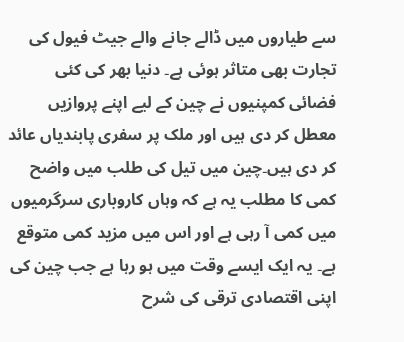سے طیاروں میں ڈالے جانے والے جیٹ فیول کی تجارت بھی متاثر ہوئی ہے۔ دنیا بھر کی کئی فضائی کمپنیوں نے چین کے لیے اپنے پروازیں معطل کر دی ہیں اور ملک پر سفری پابندیاں عائد کر دی ہیں۔چین میں تیل کی طلب میں واضح کمی کا مطلب یہ ہے کہ وہاں کاروباری سرگرمیوں میں کمی آ رہی ہے اور اس میں مزید کمی متوقع ہے۔ یہ ایک ایسے وقت میں ہو رہا ہے جب چین کی اپنی اقتصادی ترقی کی شرح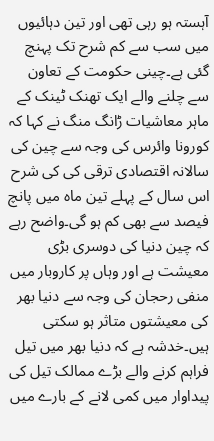آہستہ ہو رہی تھی اور تین دہائیوں میں سب سے کم شرح تک پہنچ گئی ہے۔چینی حکومت کے تعاون سے چلنے والے ایک تھنک ٹینک کے ماہر معاشیات ڑانگ منگ نے کہا کہ کورونا وائرس کی وجہ سے چین کی سالانہ اقتصادی ترقی کی کی شرح اس سال کے پہلے تین ماہ میں پانچ فیصد سے بھی کم ہو گی۔واضح رہے کہ چین دنیا کی دوسری بڑی معیشت ہے اور وہاں پر کاروبار میں منفی رحجان کی وجہ سے دنیا بھر کی معیشتوں متاثر ہو سکتی ہیں۔خدشہ ہے کہ دنیا بھر میں تیل فراہم کرنے والے بڑے ممالک تیل کی پیداوار میں کمی لانے کے بارے میں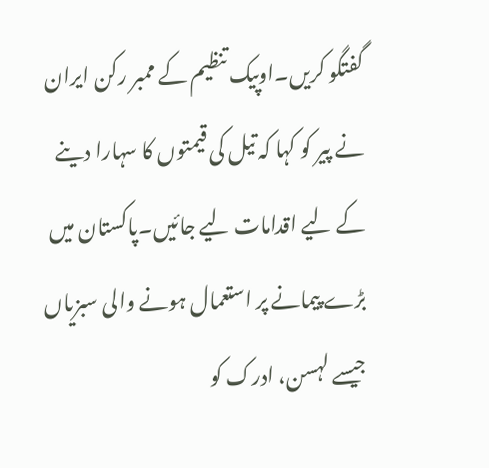گفتگو کریں۔اوپیک تنظیم کے ممبر رکن ایران نے پیر کو کہا کہ تیل کی قیمتوں کا سہارا دینے کے لیے اقدامات لیے جائیں۔پاکستان میں بڑے پیمانے پر استعمال ہونے والی سبزیاں جیسے لہسن، ادرک کو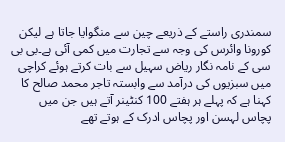سمندری راستے کے ذریعے چین سے منگوایا جاتا ہے لیکن کورونا وائرس کی وجہ سے تجارت میں کمی آئی ہے۔بی بی سی کے نامہ نگار ریاض سہیل سے بات کرتے ہوئے کراچی میں سبزیوں کی درآمد سے وابستہ تاجر محمد صالح کا کہنا ہے کہ پہلے ہر ہفتے 100 کنٹینر آتے ہیں جن میں پچاس لہسن اور پچاس ادرک کے ہوتے تھے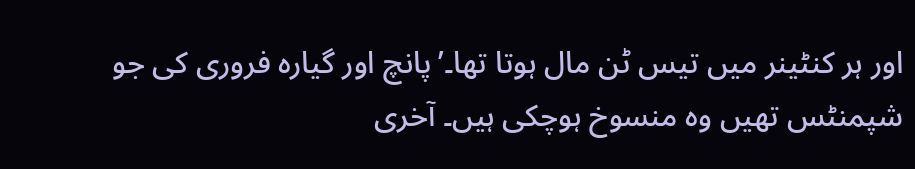اور ہر کنٹینر میں تیس ٹن مال ہوتا تھا۔’پانچ اور گیارہ فروری کی جو شپمنٹس تھیں وہ منسوخ ہوچکی ہیں۔ آخری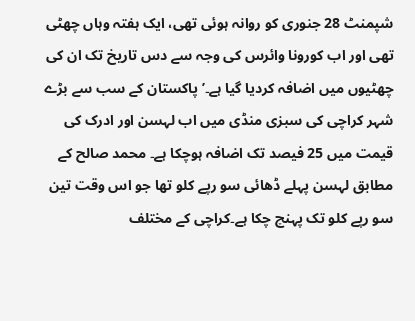شپمنٹ 28 جنوری کو روانہ ہوئی تھی، ایک ہفتہ وہاں چھٹی تھی اور اب کورونا وائرس کی وجہ سے دس تاریخ تک ان کی چھٹیوں میں اضافہ کردیا گیا ہے۔’پاکستان کے سب سے بڑے شہر کراچی کی سبزی منڈی میں اب لہسن اور ادرک کی قیمت میں 25 فیصد تک اضافہ ہوچکا ہے۔ محمد صالح کے مطابق لہسن پہلے ڈھائی سو رپے کلو تھا جو اس وقت تین سو رپے کلو تک پہنچ چکا ہے۔کراچی کے مختلف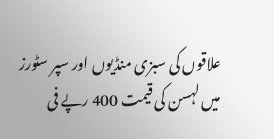علاقوں کی سبزی منڈیوں اور سپر سٹورز میں لہسن کی قیمت 400 رپے فی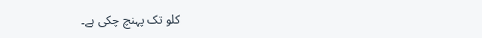کلو تک پہنچ چکی ہے۔